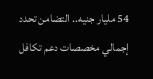54 مليار جنيه.. التضامن تحدد إجمالي مخصصات دعم تكافل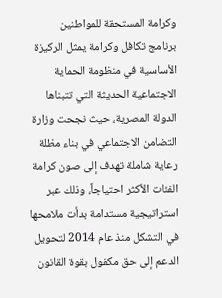وكرامة المستحقة للمواطنين
برنامج تكافل وكرامة يمثل الركيزة الأساسية في منظومة الحماية الاجتماعية الحديثة التي تتبناها الدولة المصرية، حيث نجحت وزارة التضامن الاجتماعي في بناء مظلة رعاية شاملة تهدف إلى صون كرامة الفئات الأكثر احتياجاً، وذلك عبر استراتيجية مستدامة بدأت ملامحها في التشكل منذ عام 2014 لتحويل الدعم إلى حق مكفول بقوة القانون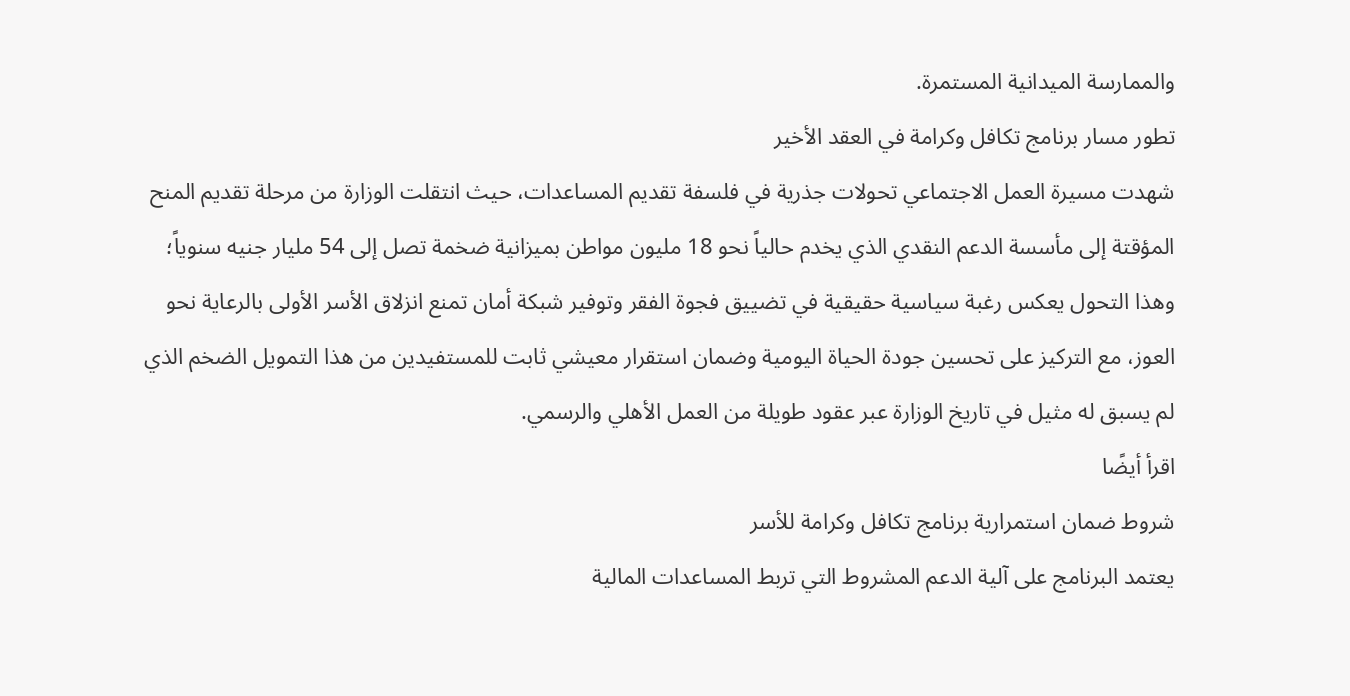والممارسة الميدانية المستمرة.
تطور مسار برنامج تكافل وكرامة في العقد الأخير
شهدت مسيرة العمل الاجتماعي تحولات جذرية في فلسفة تقديم المساعدات، حيث انتقلت الوزارة من مرحلة تقديم المنح المؤقتة إلى مأسسة الدعم النقدي الذي يخدم حالياً نحو 18 مليون مواطن بميزانية ضخمة تصل إلى 54 مليار جنيه سنوياً؛ وهذا التحول يعكس رغبة سياسية حقيقية في تضييق فجوة الفقر وتوفير شبكة أمان تمنع انزلاق الأسر الأولى بالرعاية نحو العوز، مع التركيز على تحسين جودة الحياة اليومية وضمان استقرار معيشي ثابت للمستفيدين من هذا التمويل الضخم الذي لم يسبق له مثيل في تاريخ الوزارة عبر عقود طويلة من العمل الأهلي والرسمي.
اقرأ أيضًا
شروط ضمان استمرارية برنامج تكافل وكرامة للأسر
يعتمد البرنامج على آلية الدعم المشروط التي تربط المساعدات المالية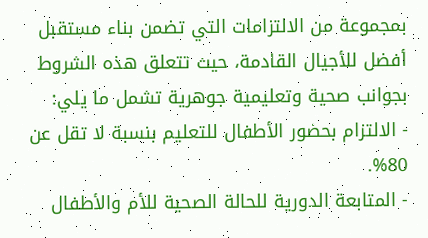بمجموعة من الالتزامات التي تضمن بناء مستقبل أفضل للأجيال القادمة، حيث تتعلق هذه الشروط بجوانب صحية وتعليمية جوهرية تشمل ما يلي:
- الالتزام بحضور الأطفال للتعليم بنسبة لا تقل عن 80%.
- المتابعة الدورية للحالة الصحية للأم والأطفال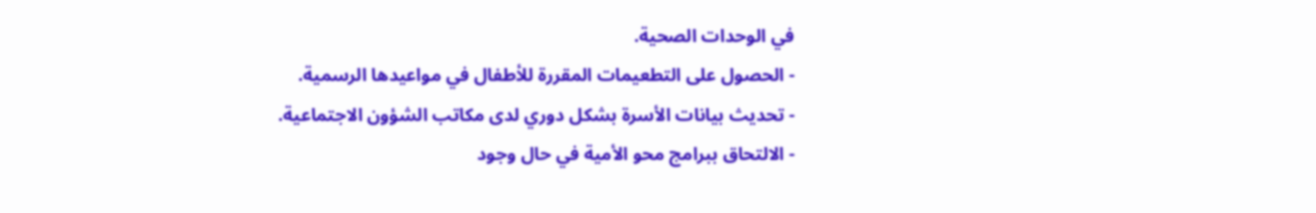في الوحدات الصحية.
- الحصول على التطعيمات المقررة للأطفال في مواعيدها الرسمية.
- تحديث بيانات الأسرة بشكل دوري لدى مكاتب الشؤون الاجتماعية.
- الالتحاق ببرامج محو الأمية في حال وجود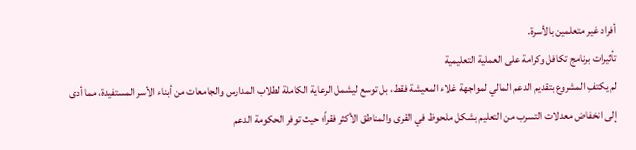أفراد غير متعلمين بالأسرة.
تأثيرات برنامج تكافل وكرامة على العملية التعليمية
لم يكتفِ المشروع بتقديم الدعم المالي لمواجهة غلاء المعيشة فقط، بل توسع ليشمل الرعاية الكاملة لطلاب المدارس والجامعات من أبناء الأسر المستفيدة، مما أدى إلى انخفاض معدلات التسرب من التعليم بشكل ملحوظ في القرى والمناطق الأكثر فقراً؛ حيث توفر الحكومة الدعم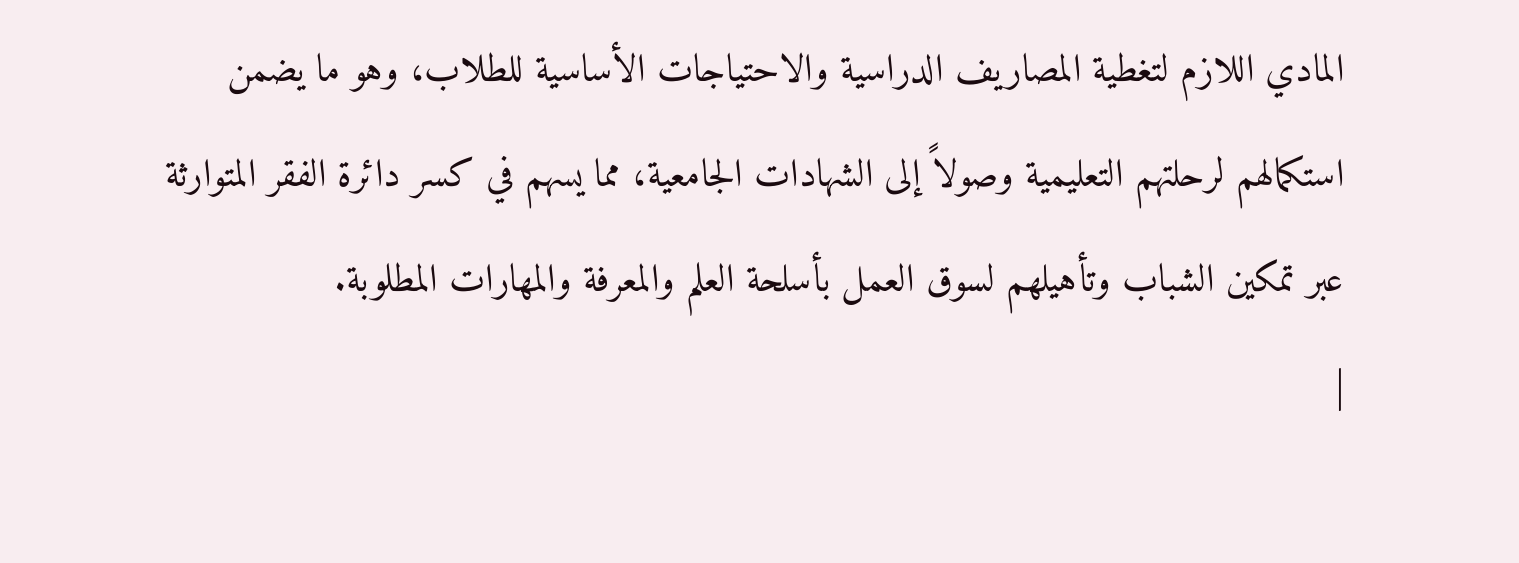المادي اللازم لتغطية المصاريف الدراسية والاحتياجات الأساسية للطلاب، وهو ما يضمن استكمالهم لرحلتهم التعليمية وصولاً إلى الشهادات الجامعية، مما يسهم في كسر دائرة الفقر المتوارثة عبر تمكين الشباب وتأهيلهم لسوق العمل بأسلحة العلم والمعرفة والمهارات المطلوبة.
|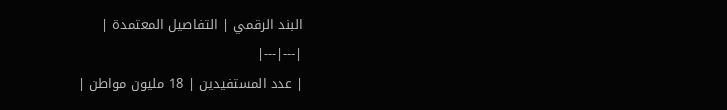البند الرقمي | التفاصيل المعتمدة |
|---|---|
| عدد المستفيدين | 18 مليون مواطن |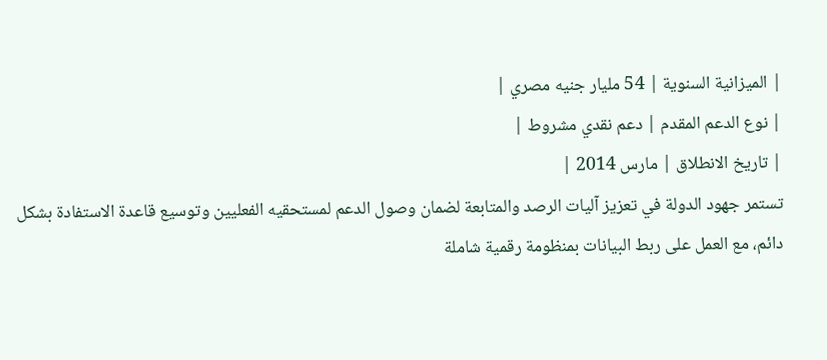| الميزانية السنوية | 54 مليار جنيه مصري |
| نوع الدعم المقدم | دعم نقدي مشروط |
| تاريخ الانطلاق | مارس 2014 |
تستمر جهود الدولة في تعزيز آليات الرصد والمتابعة لضمان وصول الدعم لمستحقيه الفعليين وتوسيع قاعدة الاستفادة بشكل دائم، مع العمل على ربط البيانات بمنظومة رقمية شاملة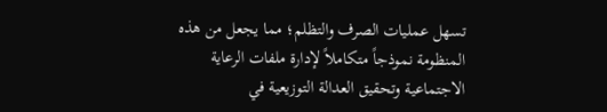تسهل عمليات الصرف والتظلم؛ مما يجعل من هذه المنظومة نموذجاً متكاملاً لإدارة ملفات الرعاية الاجتماعية وتحقيق العدالة التوزيعية في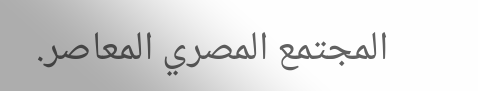المجتمع المصري المعاصر.